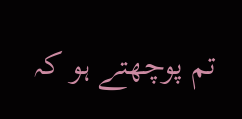تم پوچھتے ہو کہ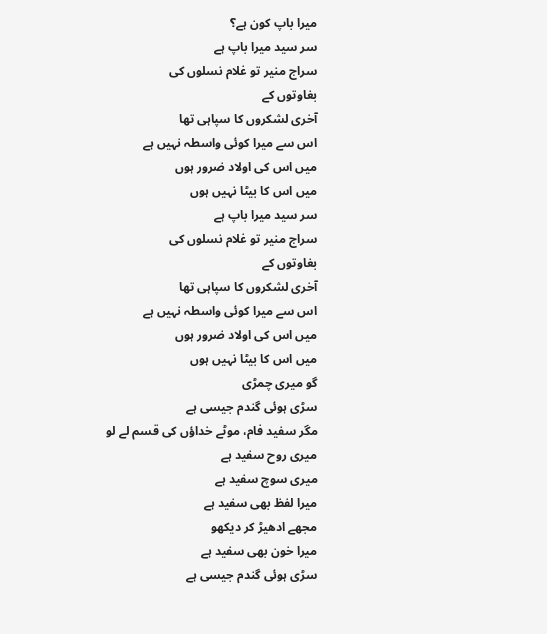میرا باپ کون ہے؟
سر سید میرا باپ ہے
سراج منیر تو غلام نسلوں کی
بغاوتوں کے
آخری لشکروں کا سپاہی تھا
اس سے میرا کوئی واسطہ نہیں ہے
میں اس کی اولاد ضرور ہوں
میں اس کا بیٹا نہیں ہوں
سر سید میرا باپ ہے
سراج منیر تو غلام نسلوں کی
بغاوتوں کے
آخری لشکروں کا سپاہی تھا
اس سے میرا کوئی واسطہ نہیں ہے
میں اس کی اولاد ضرور ہوں
میں اس کا بیٹا نہیں ہوں
گو میری چمڑی
سڑی ہوئی گندم جیسی ہے
مگر سفید فام، موٹے خداؤں کی قسم لے لو
میری روح سفید ہے
میری سوچ سفید ہے
میرا لفظ بھی سفید ہے
مجھے ادھیڑ کر دیکھو
میرا خون بھی سفید ہے
سڑی ہوئی گندم جیسی ہے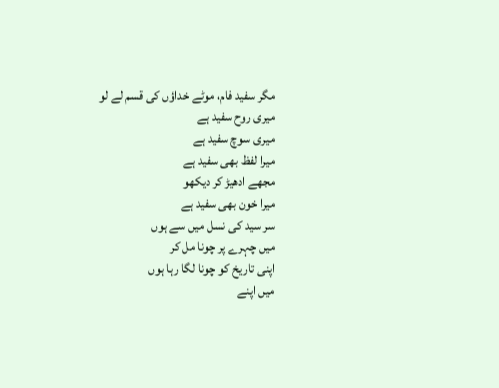مگر سفید فام، موٹے خداؤں کی قسم لے لو
میری روح سفید ہے
میری سوچ سفید ہے
میرا لفظ بھی سفید ہے
مجھے ادھیڑ کر دیکھو
میرا خون بھی سفید ہے
سر سید کی نسل میں سے ہوں
میں چہرے پر چونا مل کر
اپنی تاریخ کو چونا لگا رہا ہوں
میں اپنے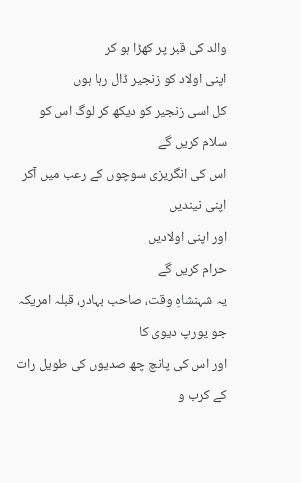والد کی قبر پر کھڑا ہو کر
اپنی اولاد کو زنجیر ڈال رہا ہوں
کل اسی زنجیر کو دیکھ کر لوگ اس کو
سلام کریں گے
اس کی انگریزی سوچوں کے رعب میں آکر
اپنی نیندیں
اور اپنی اولادیں
حرام کریں گے
یہ شہنشاہِ وقت، صاحب بہادر، قبلہ امریکہ
جو یورپ دیوی کا
اور اس کی پانچ چھ صدیوں کی طویل رات کے کرب و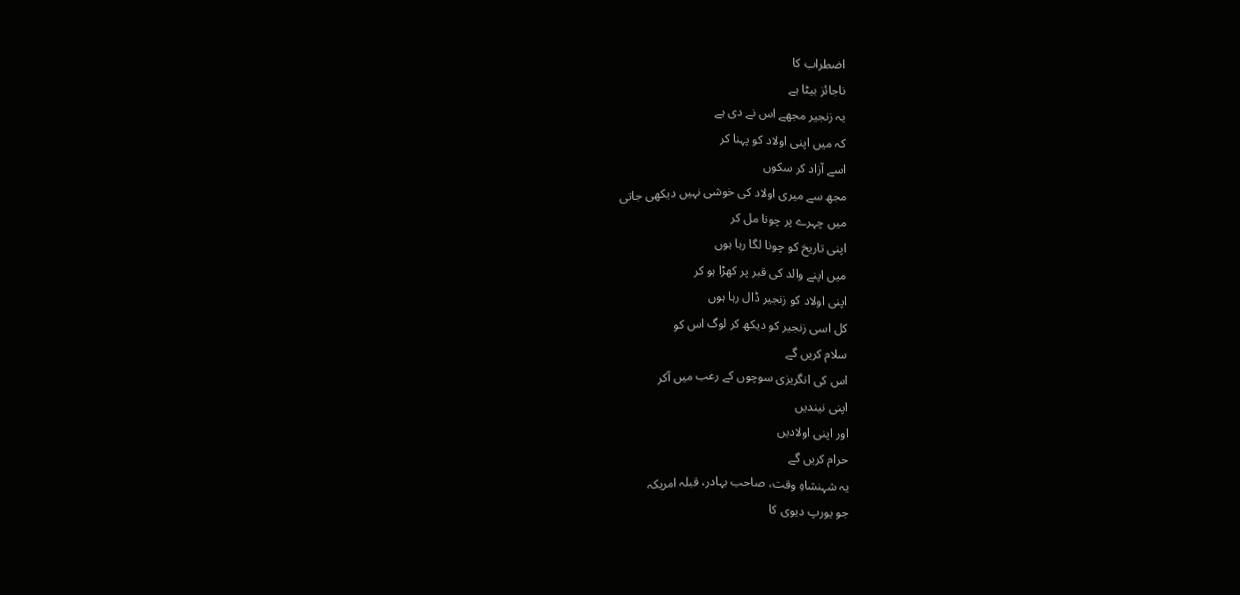اضطراب کا
ناجائز بیٹا ہے
یہ زنجیر مجھے اس نے دی ہے
کہ میں اپنی اولاد کو پہنا کر
اسے آزاد کر سکوں
مجھ سے میری اولاد کی خوشی نہیں دیکھی جاتی
میں چہرے پر چونا مل کر
اپنی تاریخ کو چونا لگا رہا ہوں
میں اپنے والد کی قبر پر کھڑا ہو کر
اپنی اولاد کو زنجیر ڈال رہا ہوں
کل اسی زنجیر کو دیکھ کر لوگ اس کو
سلام کریں گے
اس کی انگریزی سوچوں کے رعب میں آکر
اپنی نیندیں
اور اپنی اولادیں
حرام کریں گے
یہ شہنشاہِ وقت، صاحب بہادر، قبلہ امریکہ
جو یورپ دیوی کا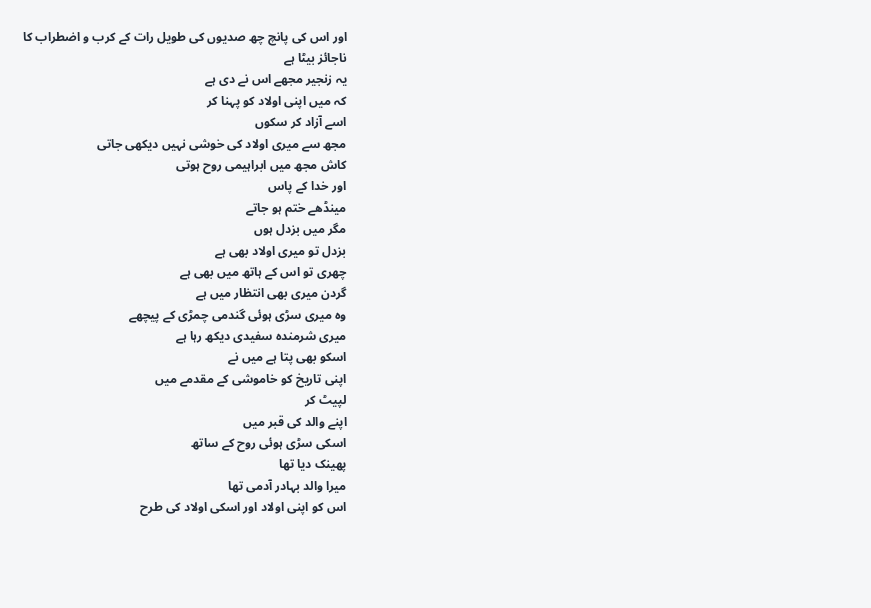اور اس کی پانچ چھ صدیوں کی طویل رات کے کرب و اضطراب کا
ناجائز بیٹا ہے
یہ زنجیر مجھے اس نے دی ہے
کہ میں اپنی اولاد کو پہنا کر
اسے آزاد کر سکوں
مجھ سے میری اولاد کی خوشی نہیں دیکھی جاتی
کاش مجھ میں ابراہیمی روح ہوتی
اور خدا کے پاس
مینڈھے ختم ہو جاتے
مگر میں بزدل ہوں
بزدل تو میری اولاد بھی ہے
چھری تو اس کے ہاتھ میں بھی ہے
گردن میری بھی انتظار میں ہے
وہ میری سڑی ہوئی گندمی چمڑی کے پیچھے
میری شرمندہ سفیدی دیکھ رہا ہے
اسکو بھی پتا ہے میں نے
اپنی تاریخ کو خاموشی کے مقدمے میں
لپیٹ کر
اپنے والد کی قبر میں
اسکی سڑی ہوئی روح کے ساتھ
پھینک دیا تھا
میرا والد بہادر آدمی تھا
اس کو اپنی اولاد اور اسکی اولاد کی طرح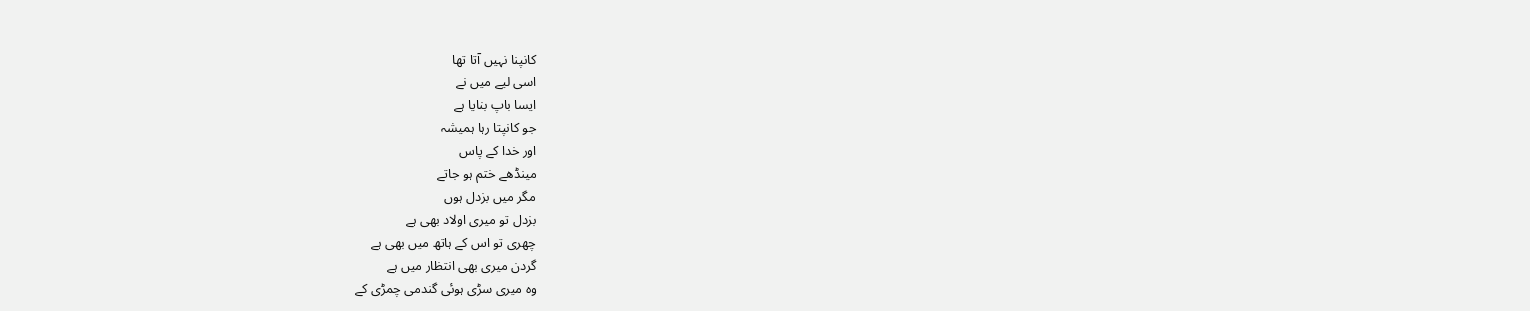کانپنا نہیں آتا تھا
اسی لیے میں نے
ایسا باپ بنایا ہے
جو کانپتا رہا ہمیشہ
اور خدا کے پاس
مینڈھے ختم ہو جاتے
مگر میں بزدل ہوں
بزدل تو میری اولاد بھی ہے
چھری تو اس کے ہاتھ میں بھی ہے
گردن میری بھی انتظار میں ہے
وہ میری سڑی ہوئی گندمی چمڑی کے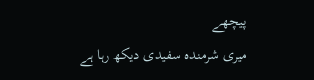پیچھے
میری شرمندہ سفیدی دیکھ رہا ہے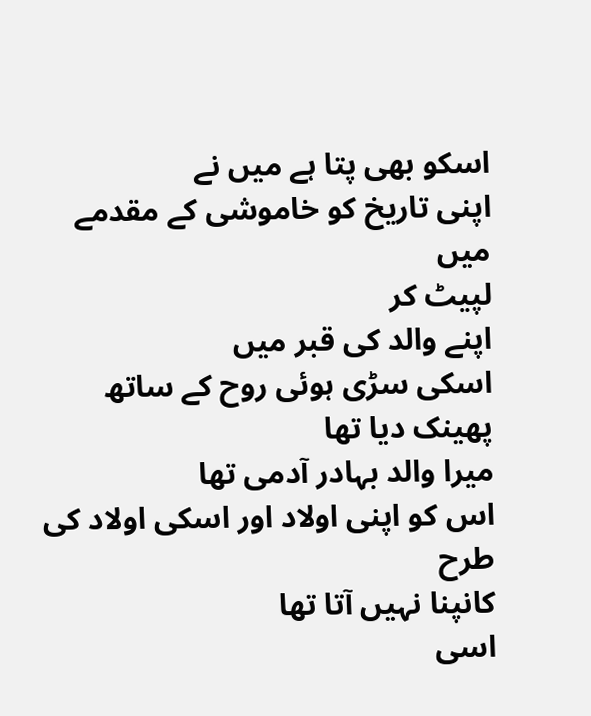اسکو بھی پتا ہے میں نے
اپنی تاریخ کو خاموشی کے مقدمے میں
لپیٹ کر
اپنے والد کی قبر میں
اسکی سڑی ہوئی روح کے ساتھ
پھینک دیا تھا
میرا والد بہادر آدمی تھا
اس کو اپنی اولاد اور اسکی اولاد کی طرح
کانپنا نہیں آتا تھا
اسی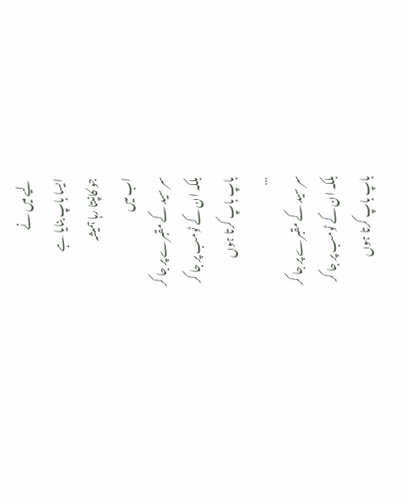لیے میں نے
ایسا باپ بنایا ہے
جو کانپتا رہا ہمیشہ
اب میں
سر سید کے مقبرے پر جا کر
بلکہ ان کے ٹومب پر جا کر
باپ باپ کرتا ہوں
…
سر سید کے مقبرے پر جا کر
بلکہ ان کے ٹومب پر جا کر
باپ باپ کرتا ہوں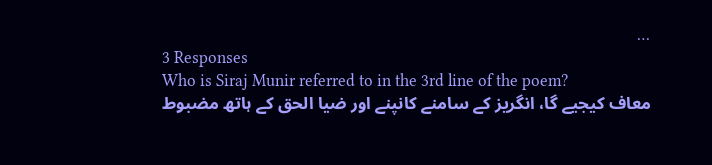…
3 Responses
Who is Siraj Munir referred to in the 3rd line of the poem?
معاف کیجیے گا، انگریز کے سامنے کانپنے اور ضیا الحق کے ہاتھ مضبوط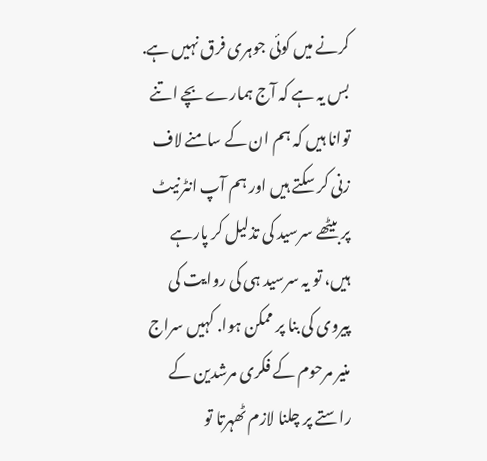کرنے میں کوئی جوہری فرق نہیں ہے. بس یہ ہے کہ آج ہمارے بچے اتنے توانا ہیں کہ ہم ان کے سامنے لاف زنی کر سکتے ہیں اور ہم آپ انٹرنیٹ پر بیٹھے سرسید کی تذلیل کر پارہے ہیں، تو یہ سرسید ہی کی روایت کی پیروی کی بنا پر ممکن ہوا. کہیں سراج منیر مرحوم کے فکری مرشدین کے راستے پر چلنا لازم ٹھہرتا تو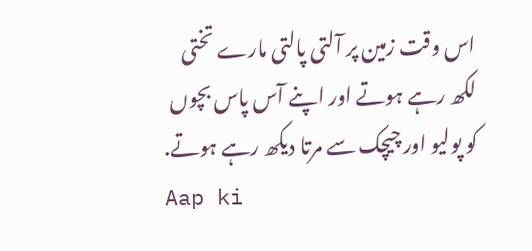اس وقت زمین پر آلتی پالتی مارے تختی لکھ رہے ہوتے اور اپنے آس پاس بچوں کو پولیو اور چیچک سے مرتا دیکھ رہے ہوتے.
Aap ki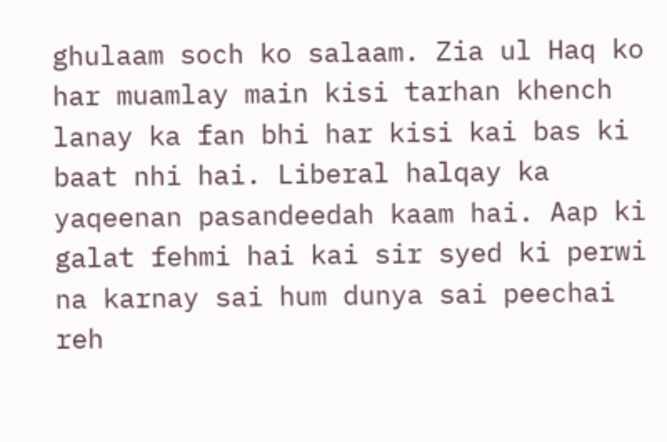ghulaam soch ko salaam. Zia ul Haq ko har muamlay main kisi tarhan khench lanay ka fan bhi har kisi kai bas ki baat nhi hai. Liberal halqay ka yaqeenan pasandeedah kaam hai. Aap ki galat fehmi hai kai sir syed ki perwi na karnay sai hum dunya sai peechai reh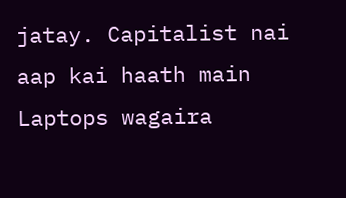jatay. Capitalist nai aap kai haath main Laptops wagaira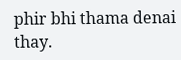phir bhi thama denai thay.